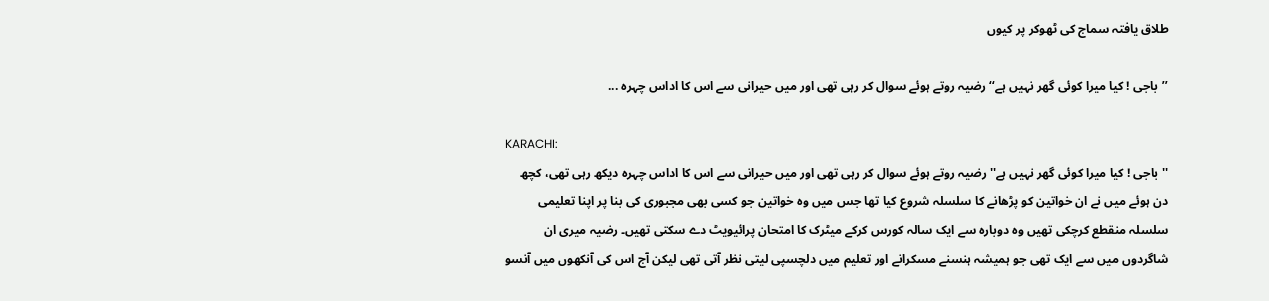طلاق یافتہ سماج کی ٹھوکر پر کیوں

’’باجی ! کیا میرا کوئی گھر نہیں ہے‘‘ رضیہ روتے ہوئے سوال کر رہی تھی اور میں حیرانی سے اس کا اداس چہرہ ...

KARACHI:
''باجی ! کیا میرا کوئی گھر نہیں ہے'' رضیہ روتے ہوئے سوال کر رہی تھی اور میں حیرانی سے اس کا اداس چہرہ دیکھ رہی تھی، کچھ دن ہوئے میں نے ان خواتین کو پڑھانے کا سلسلہ شروع کیا تھا جس میں وہ خواتین جو کسی بھی مجبوری کی بنا پر اپنا تعلیمی سلسلہ منقطع کرچکی تھیں وہ دوبارہ سے ایک سالہ کورس کرکے میٹرک کا امتحان پرائیویٹ دے سکتی تھیں۔ رضیہ میری ان شاگردوں میں سے ایک تھی جو ہمیشہ ہنسنے مسکرانے اور تعلیم میں دلچسپی لیتی نظر آتی تھی لیکن آج اس کی آنکھوں میں آنسو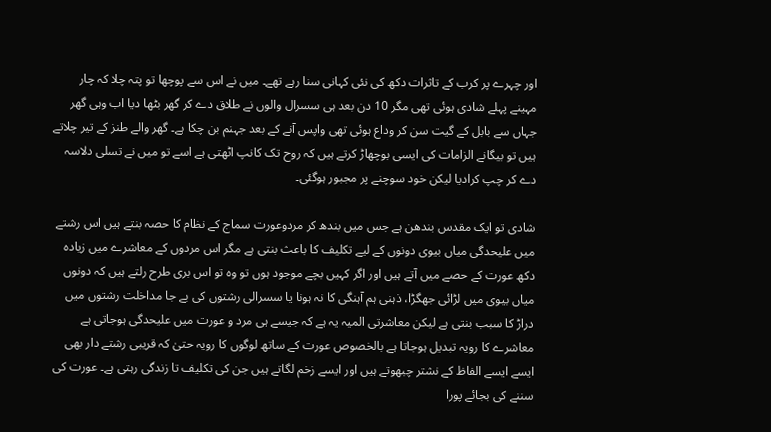اور چہرے پر کرب کے تاثرات دکھ کی نئی کہانی سنا رہے تھے۔ میں نے اس سے پوچھا تو پتہ چلا کہ چار مہینے پہلے شادی ہوئی تھی مگر 10 دن بعد ہی سسرال والوں نے طلاق دے کر گھر بٹھا دیا اب وہی گھر جہاں سے بابل کے گیت سن کر وداع ہوئی تھی واپس آنے کے بعد جہنم بن چکا ہے۔ گھر والے طنز کے تیر چلاتے ہیں تو بیگانے الزامات کی ایسی بوچھاڑ کرتے ہیں کہ روح تک کانپ اٹھتی ہے اسے تو میں نے تسلی دلاسہ دے کر چپ کرادیا لیکن خود سوچنے پر مجبور ہوگئی۔

شادی تو ایک مقدس بندھن ہے جس میں بندھ کر مردوعورت سماج کے نظام کا حصہ بنتے ہیں اس رشتے میں علیحدگی میاں بیوی دونوں کے لیے تکلیف کا باعث بنتی ہے مگر اس مردوں کے معاشرے میں زیادہ دکھ عورت کے حصے میں آتے ہیں اور اگر کہیں بچے موجود ہوں تو وہ تو اس بری طرح رلتے ہیں کہ دونوں میاں بیوی میں لڑائی جھگڑا، ذہنی ہم آہنگی کا نہ ہونا یا سسرالی رشتوں کی بے جا مداخلت رشتوں میں دراڑ کا سبب بنتی ہے لیکن معاشرتی المیہ یہ ہے کہ جیسے ہی مرد و عورت میں علیحدگی ہوجاتی ہے معاشرے کا رویہ تبدیل ہوجاتا ہے بالخصوص عورت کے ساتھ لوگوں کا رویہ حتیٰ کہ قریبی رشتے دار بھی ایسے ایسے الفاظ کے نشتر چبھوتے ہیں اور ایسے زخم لگاتے ہیں جن کی تکلیف تا زندگی رہتی ہے۔ عورت کی سننے کی بجائے پورا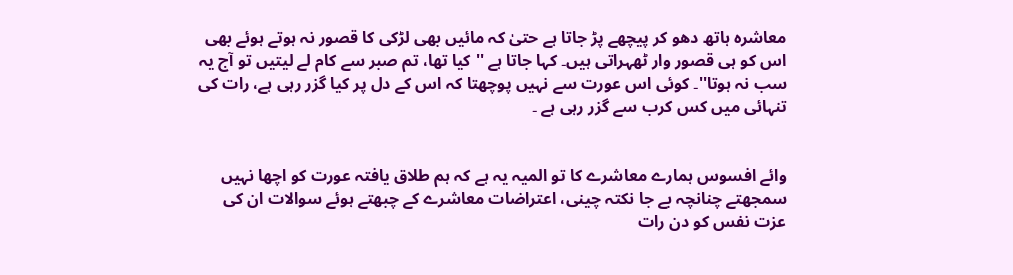معاشرہ ہاتھ دھو کر پیچھے پڑ جاتا ہے حتیٰ کہ مائیں بھی لڑکی کا قصور نہ ہوتے ہوئے بھی اس کو ہی قصور وار ٹھہراتی ہیں۔ کہا جاتا ہے ''کیا تھا، تم صبر سے کام لے لیتیں تو آج یہ سب نہ ہوتا''۔ کوئی اس عورت سے نہیں پوچھتا کہ اس کے دل پر کیا گزر رہی ہے، رات کی تنہائی میں کس کرب سے گزر رہی ہے ۔


وائے افسوس ہمارے معاشرے کا تو المیہ یہ ہے کہ ہم طلاق یافتہ عورت کو اچھا نہیں سمجھتے چنانچہ بے جا نکتہ چینی، اعتراضات معاشرے کے چبھتے ہوئے سوالات ان کی عزت نفس کو دن رات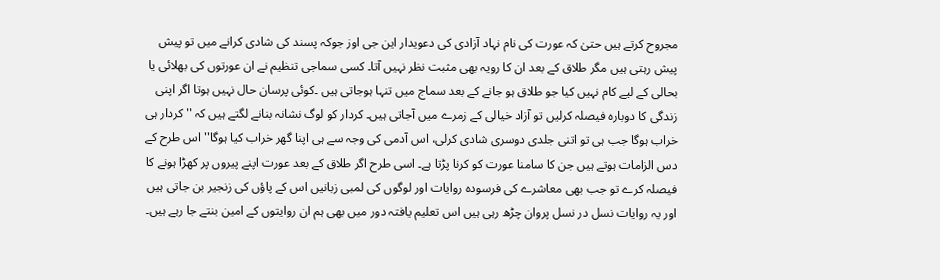مجروح کرتے ہیں حتیٰ کہ عورت کی نام نہاد آزادی کی دعویدار این جی اوز جوکہ پسند کی شادی کرانے میں تو پیش پیش رہتی ہیں مگر طلاق کے بعد ان کا رویہ بھی مثبت نظر نہیں آتا۔ کسی سماجی تنظیم نے ان عورتوں کی بھلائی یا بحالی کے لیے کام نہیں کیا جو طلاق ہو جانے کے بعد سماج میں تنہا ہوجاتی ہیں ۔کوئی پرسان حال نہیں ہوتا اگر اپنی زندگی کا دوبارہ فیصلہ کرلیں تو آزاد خیالی کے زمرے میں آجاتی ہیں۔ کردار کو لوگ نشانہ بنانے لگتے ہیں کہ ''کردار ہی خراب ہوگا جب ہی تو اتنی جلدی دوسری شادی کرلی، اس آدمی کی وجہ سے ہی اپنا گھر خراب کیا ہوگا'' اس طرح کے دس الزامات ہوتے ہیں جن کا سامنا عورت کو کرنا پڑتا ہے۔ اسی طرح اگر طلاق کے بعد عورت اپنے پیروں پر کھڑا ہونے کا فیصلہ کرے تو جب بھی معاشرے کی فرسودہ روایات اور لوگوں کی لمبی زبانیں اس کے پاؤں کی زنجیر بن جاتی ہیں اور یہ روایات نسل در نسل پروان چڑھ رہی ہیں اس تعلیم یافتہ دور میں بھی ہم ان روایتوں کے امین بنتے جا رہے ہیں۔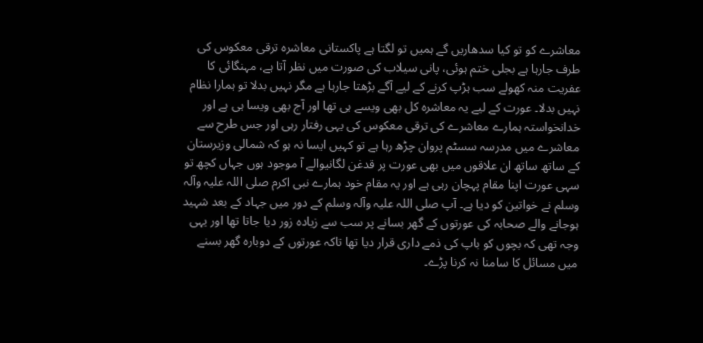معاشرے کو تو کیا سدھاریں گے ہمیں تو لگتا ہے پاکستانی معاشرہ ترقی معکوس کی طرف جارہا ہے بجلی ختم ہوئی، پانی سیلاب کی صورت میں نظر آتا ہے، مہنگائی کا عفریت منہ کھولے سب ہڑپ کرنے کے لیے آگے بڑھتا جارہا ہے مگر نہیں بدلا تو ہمارا نظام نہیں بدلا۔ عورت کے لیے یہ معاشرہ کل بھی ویسے ہی تھا اور آج بھی ویسا ہی ہے اور خدانخواستہ ہمارے معاشرے کی ترقی معکوس کی یہی رفتار رہی اور جس طرح سے معاشرے میں مدرسہ سسٹم پروان چڑھ رہا ہے تو کہیں ایسا نہ ہو کہ شمالی وزیرستان کے ساتھ ساتھ ان علاقوں میں بھی عورت پر قدغن لگانیوالے آ موجود ہوں جہاں کچھ تو سہی عورت اپنا مقام پہچان رہی ہے اور یہ مقام خود ہمارے نبی اکرم صلی اللہ علیہ وآلہ وسلم نے خواتین کو دیا ہے۔ آپ صلی اللہ علیہ وآلہ وسلم کے دور میں جہاد کے بعد شہید ہوجانے والے صحابہ کی عورتوں کے گھر بسانے پر سب سے زیادہ زور دیا جاتا تھا اور یہی وجہ تھی کہ بچوں کو باپ کی ذمے داری قرار دیا تھا تاکہ عورتوں کے دوبارہ گھر بسنے میں مسائل کا سامنا نہ کرنا پڑے۔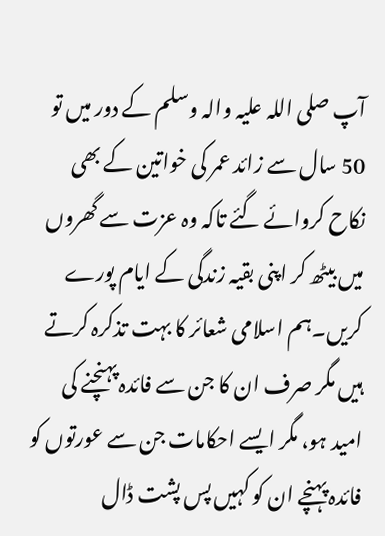آپ صلی اللہ علیہ والہ وسلم کے دور میں تو 50 سال سے زائد عمر کی خواتین کے بھی نکاح کروائے گئے تاکہ وہ عزت سے گھروں میں بیٹھ کر اپنی بقیہ زندگی کے ایام پورے کریں۔ہم اسلامی شعائر کا بہت تذکرہ کرتے ہیں مگر صرف ان کا جن سے فائدہ پہنچنے کی امید ہو، مگر ایسے احکامات جن سے عورتوں کو فائدہ پہنچے ان کو کہیں پس پشت ڈال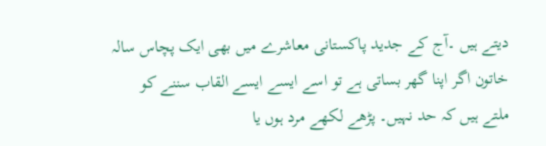دیتے ہیں ۔آج کے جدید پاکستانی معاشرے میں بھی ایک پچاس سالہ خاتون اگر اپنا گھر بساتی ہے تو اسے ایسے ایسے القاب سننے کو ملتے ہیں کہ حد نہیں۔ پڑھے لکھے مرد ہوں یا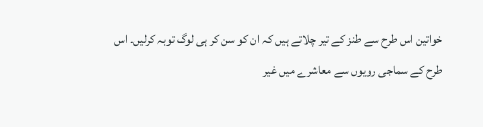خواتین اس طرح سے طنز کے تیر چلاتے ہیں کہ ان کو سن کر ہی لوگ توبہ کرلیں۔ اس طرح کے سماجی رویوں سے معاشرے میں غیر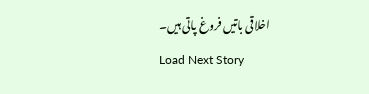اخلاقی باتیں فروغ پاتی ہیں۔
Load Next Story